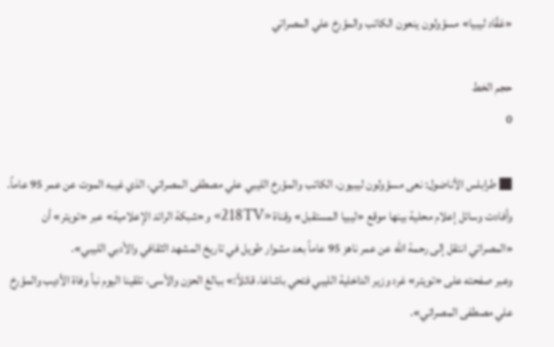«عَقّاد ليبيا» مسؤولون ينعون الكاتب والمؤرخ علي المصراتي

حجم الخط
0

■ طرابلس الأناضول: نعى مسؤولون ليبيون، الكاتب والمؤرخ الليبي علي مصطفى المصراتي، الذي غيبه الموت عن عمر 95 عاماً.
وأفادت وسائل إعلام محلية بينها موقع «ليبيا المستقبل» وقناة «218TV» و«شبكة الرائد الإعلامية» عبر «تويتر» أن «المصراتي انتقل إلى رحمة الله عن عمر ناهز 95 عاماً بعد مشوار طويل في تاريخ المشهد الثقافي والأدبي الليبي».
وعبر صفحته على «تويتر» غرد وزير الداخلية الليبي فتحي باشاغا، قائلاً:» ببالغ الحزن والأسى، تلقينا اليوم نبأ وفاة الأديب والمؤرخ علي مصطفى المصراتي».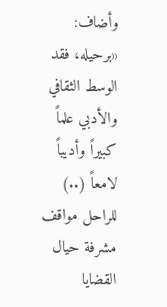وأضاف: «برحيله، فقد الوسط الثقافي والأدبي علماً كبيراً وأديباً لامعاً (..) للراحل مواقف مشرفة حيال القضايا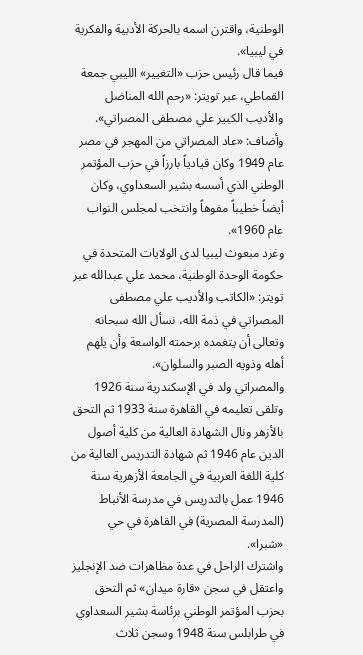الوطنية، واقترن اسمه بالحركة الأدبية والفكرية في ليبيا».
فيما قال رئيس حزب «التغيير» الليبي جمعة القماطي، عبر تويتر: «رحم الله المناضل والأديب الكبير علي مصطفى المصراتي».
وأضاف: «عاد المصراتي من المهجر في مصر عام 1949 وكان قيادياً بارزاً في حزب المؤتمر الوطني الذي أسسه بشير السعداوي، وكان أيضاً خطيباً مفوهاً وانتخب لمجلس النواب عام 1960».
وغرد مبعوث ليبيا لدى الولايات المتحدة في حكومة الوحدة الوطنية، محمد علي عبدالله عبر تويتر: «الكاتب والأديب علي مصطفى المصراتي في ذمة الله، نسأل الله سبحانه وتعالى أن يتغمده برحمته الواسعة وأن يلهم أهله وذويه الصبر والسلوان».
والمصراتي ولد في الإسكندرية سنة 1926 وتلقى تعليمه في القاهرة سنة 1933 ثم التحق بالأزهر ونال الشهادة العالية من كلية أصول الدين عام 1946 ثم شهادة التدريس العالية من كلية اللغة العربية في الجامعة الأزهرية سنة 1946 عمل بالتدريس في مدرسة الأنباط (المدرسة المصرية) في القاهرة في حي «شبرا».
واشترك الراحل في عدة مظاهرات ضد الإنجليز واعتقل في سجن «قارة ميدان» ثم التحق بحزب المؤتمر الوطني برئاسة بشير السعداوي في طرابلس سنة 1948 وسجن ثلاث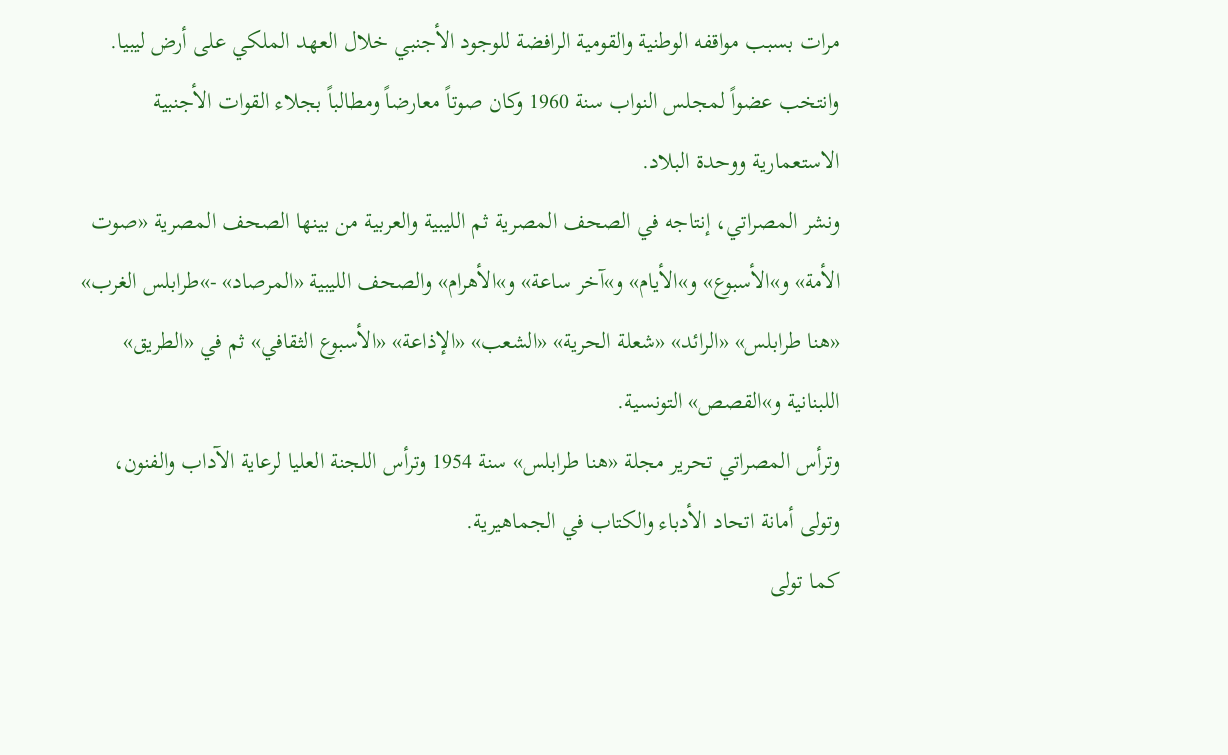مرات بسبب مواقفه الوطنية والقومية الرافضة للوجود الأجنبي خلال العهد الملكي على أرض ليبيا.
وانتخب عضواً لمجلس النواب سنة 1960 وكان صوتاً معارضاً ومطالباً بجلاء القوات الأجنبية الاستعمارية ووحدة البلاد.
ونشر المصراتي، إنتاجه في الصحف المصرية ثم الليبية والعربية من بينها الصحف المصرية «صوت الأمة» و»الأسبوع» و»الأيام» و»آخر ساعة» و»الأهرام» والصحف الليبية «المرصاد» -»طرابلس الغرب» «هنا طرابلس» «الرائد» «شعلة الحرية» «الشعب» «الإذاعة» «الأسبوع الثقافي» ثم في «الطريق» اللبنانية و»القصص» التونسية.
وترأس المصراتي تحرير مجلة «هنا طرابلس» سنة 1954 وترأس اللجنة العليا لرعاية الآداب والفنون، وتولى أمانة اتحاد الأدباء والكتاب في الجماهيرية.
كما تولى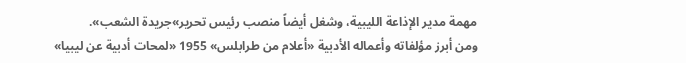مهمة مدير الإذاعة الليبية، وشغل أيضاً منصب رئيس تحرير»جريدة الشعب».
ومن أبرز مؤلفاته وأعماله الأدبية «أعلام من طرابلس» 1955 «لمحات أدبية عن ليبيا»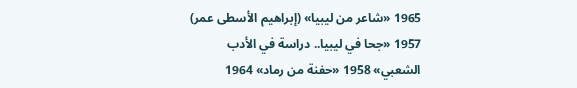1965 «شاعر من ليبيا» (إبراهيم الأسطى عمر) 1957 «جحا في ليبيا.. دراسة في الأدب الشعبي» 1958 «حفنة من رماد» 1964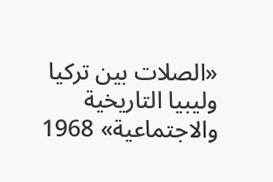«الصلات بين تركيا وليبيا التاريخية والاجتماعية» 1968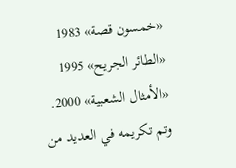«خمسون قصة» 1983 «الطائر الجريح» 1995 «الأمثال الشعبية» 2000.
وتم تكريمه في العديد من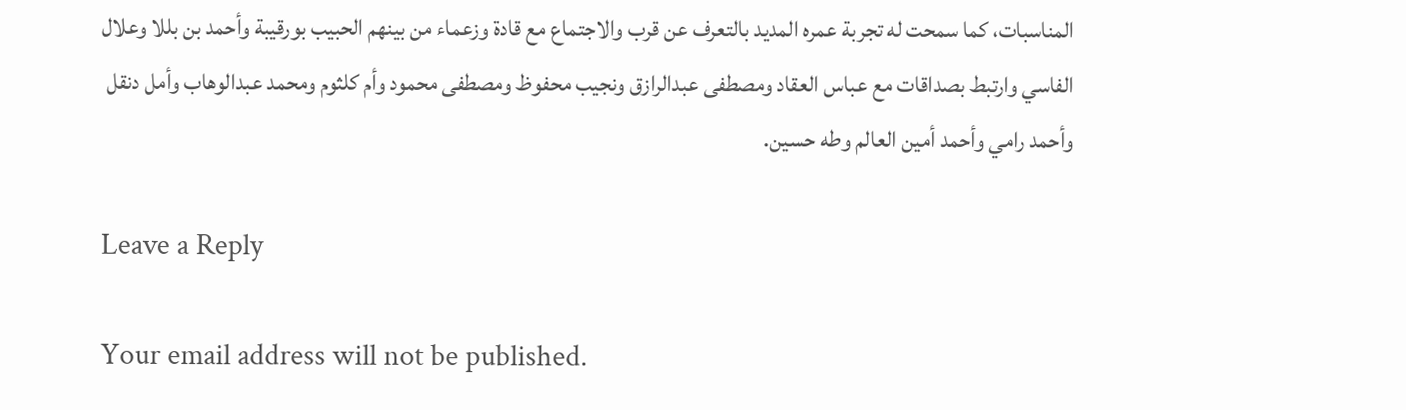المناسبات، كما سمحت له تجربة عمره المديد بالتعرف عن قرب والاجتماع مع قادة وزعماء من بينهم الحبيب بورقيبة وأحمد بن بللا وعلال الفاسي وارتبط بصداقات مع عباس العقاد ومصطفى عبدالرازق ونجيب محفوظ ومصطفى محمود وأم كلثوم ومحمد عبدالوهاب وأمل دنقل وأحمد رامي وأحمد أمين العالم وطه حسين.

Leave a Reply

Your email address will not be published.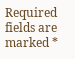Required fields are marked *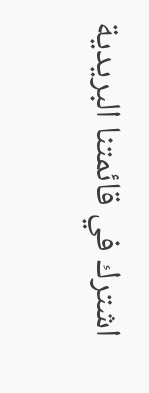اشترك في قائمتنا البريدية